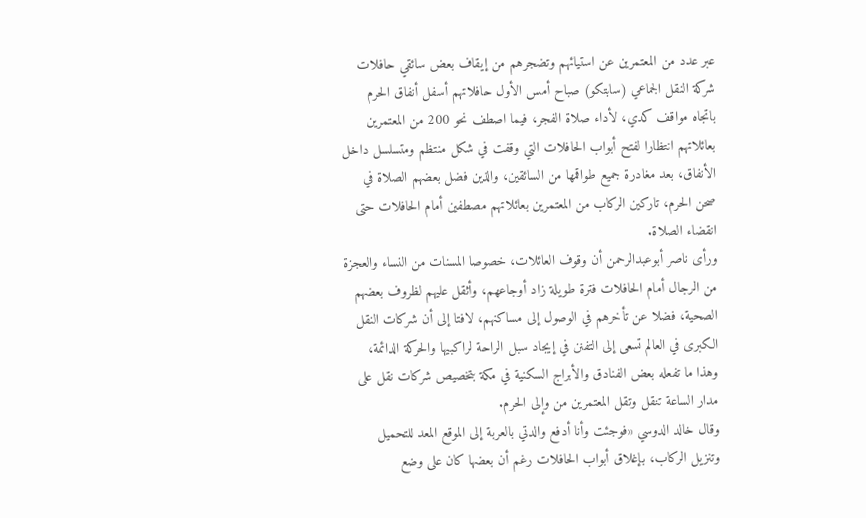عبر عدد من المعتمرين عن استيائهم وتضجرهم من إيقاف بعض سائقي حافلات شركة النقل الجماعي (سابتكو) صباح أمس الأول حافلاتهم أسفل أنفاق الحرم باتجاه مواقف كدي، لأداء صلاة الفجر، فيما اصطف نحو 200 من المعتمرين بعائلاتهم انتظارا لفتح أبواب الحافلات التي وقفت في شكل منتظم ومتسلسل داخل الأنفاق، بعد مغادرة جميع طواقمها من السائقين، والذين فضل بعضهم الصلاة في صحن الحرم، تاركين الركاب من المعتمرين بعائلاتهم مصطفين أمام الحافلات حتى انقضاء الصلاة.
ورأى ناصر أبوعبدالرحمن أن وقوف العائلات، خصوصا المسنات من النساء والعجزة من الرجال أمام الحافلات فترة طويلة زاد أوجاعهم، وأثقل عليهم لظروف بعضهم الصحية، فضلا عن تأخرهم في الوصول إلى مساكنهم، لافتا إلى أن شركات النقل الكبرى في العالم تسعى إلى التفنن في إيجاد سبل الراحة لراكبيها والحركة الدائمة، وهذا ما تفعله بعض الفنادق والأبراج السكنية في مكة بتخصيص شركات نقل على مدار الساعة تنقل وتقل المعتمرين من وإلى الحرم.
وقال خالد الدوسي «فوجئت وأنا أدفع والدتي بالعربة إلى الموقع المعد للتحميل وتنزيل الركاب، بإغلاق أبواب الحافلات رغم أن بعضها كان على وضع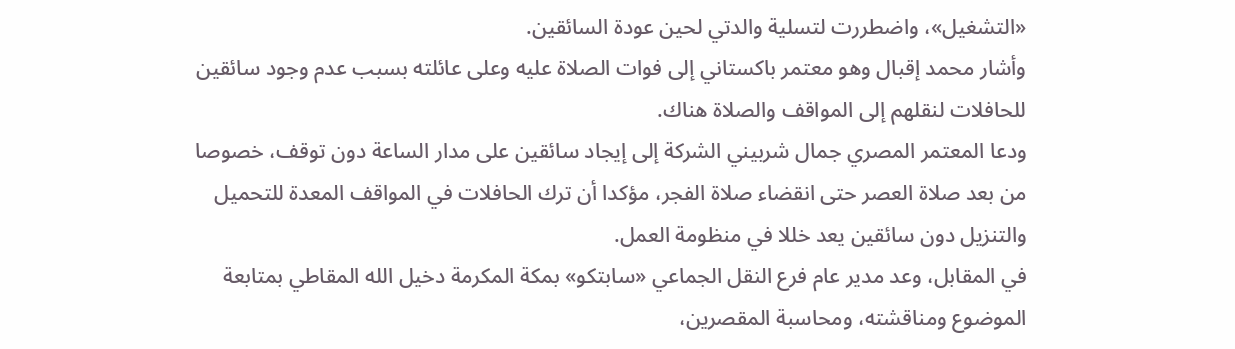«التشغيل»، واضطررت لتسلية والدتي لحين عودة السائقين.
وأشار محمد إقبال وهو معتمر باكستاني إلى فوات الصلاة عليه وعلى عائلته بسبب عدم وجود سائقين للحافلات لنقلهم إلى المواقف والصلاة هناك.
ودعا المعتمر المصري جمال شربيني الشركة إلى إيجاد سائقين على مدار الساعة دون توقف، خصوصا من بعد صلاة العصر حتى انقضاء صلاة الفجر، مؤكدا أن ترك الحافلات في المواقف المعدة للتحميل والتنزيل دون سائقين يعد خللا في منظومة العمل.
في المقابل، وعد مدير عام فرع النقل الجماعي «سابتكو» بمكة المكرمة دخيل الله المقاطي بمتابعة الموضوع ومناقشته، ومحاسبة المقصرين،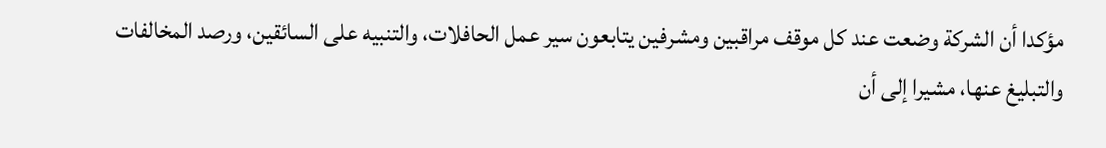مؤكدا أن الشركة وضعت عند كل موقف مراقبين ومشرفين يتابعون سير عمل الحافلات، والتنبيه على السائقين، ورصد المخالفات والتبليغ عنها، مشيرا إلى أن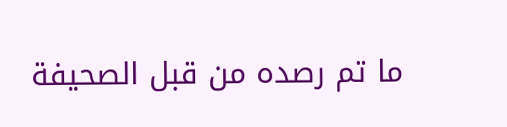ما تم رصده من قبل الصحيفة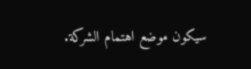سيكون موضع اهتمام الشركة.